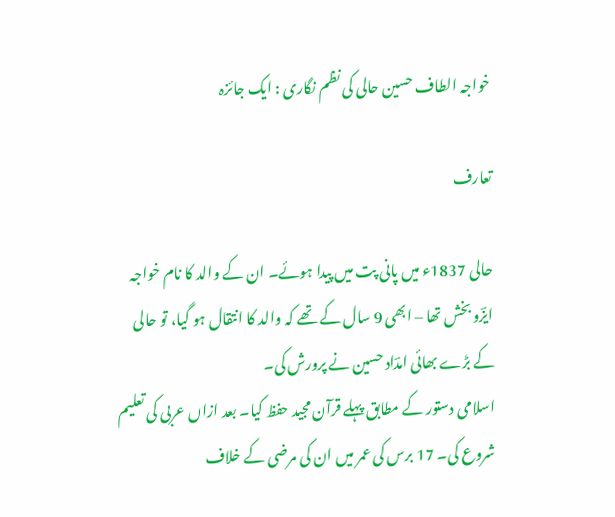خواجہ الطاف حسین حالی کی نظم نگاری : ایک جائزہ

تعارف

حالی 1837ء میں پانی پت میں پیدا ہوئے۔ ان کے والد کا نام خواجہ ایزؔو بخش تھا – ابھی 9 سال کے تھے کہ والد کا انتقال ہو گیا، تو حالی کے بڑے بھائی امدؔاد حسین نے پرورش کی۔
اسلامی دستور کے مطابق پہلے قرآن مجید حفظ کیا۔ بعد ازاں عربی کی تعلیم شروع کی۔ 17 برس کی عمر میں ان کی مرضی کے خلاف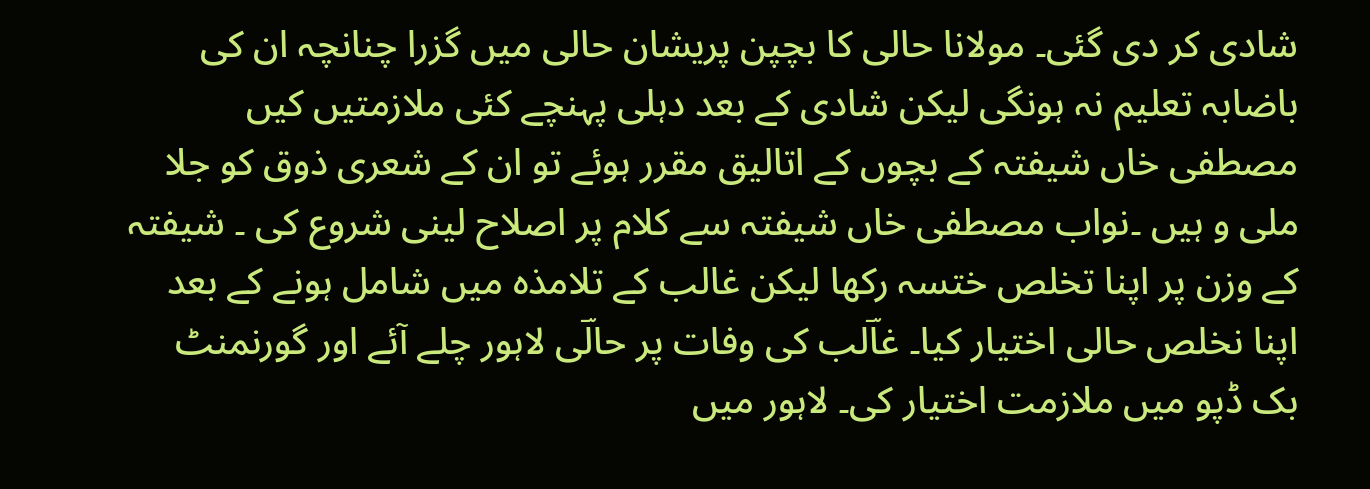شادی کر دی گئی۔ مولانا حالی کا بچپن پریشان حالی میں گزرا چنانچہ ان کی باضابہ تعلیم نہ ہونگی لیکن شادی کے بعد دہلی پہنچے کئی ملازمتیں کیں مصطفی خاں شیفتہ کے بچوں کے اتالیق مقرر ہوئے تو ان کے شعری ذوق کو جلا ملی و ہیں ۔نواب مصطفی خاں شیفتہ سے کلام پر اصلاح لینی شروع کی ۔ شیفتہ کے وزن پر اپنا تخلص ختسہ رکھا لیکن غالب کے تلامذہ میں شامل ہونے کے بعد اپنا نخلص حالی اختیار کیا۔ غاؔلب کی وفات پر حالؔی لاہور چلے آئے اور گورنمنٹ بک ڈپو میں ملازمت اختیار کی۔ لاہور میں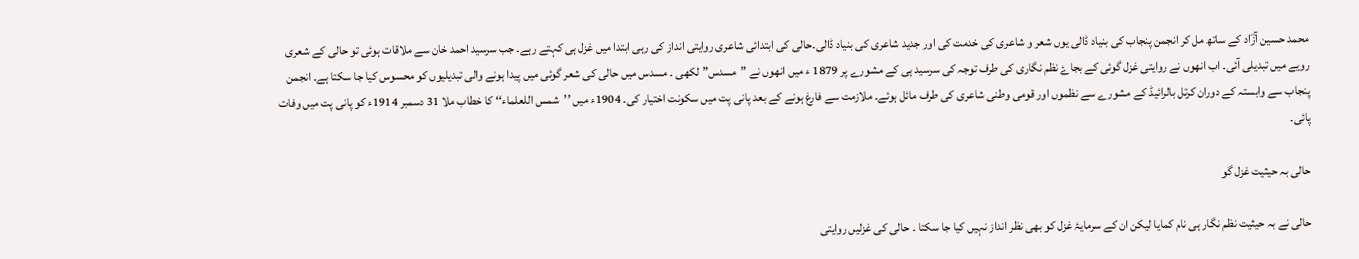محمد حسین آزؔاد کے ساتھ مل کر انجمن پنجاب کی بنیاد ڈالی یوں شعر و شاعری کی خدمت کی اور جدید شاعری کی بنیاد ڈالی۔حالی کی ابتدائی شاعری روایتی انداز کی رہی ابتدا میں غزل ہی کہتے رہے۔ جب سرسید احمد خان سے ملاقات ہوئی تو حالی کے شعری رویے میں تبدیلی آئی۔ اب انھوں نے روایتی غزل گوئی کے بجاۓ نظم نگاری کی طرف توجہ کی سرسید ہی کے مشورے پر 1879 ء میں انھوں نے ”مسدس” لکھی ۔ مسدس میں حالی کی شعر گوئی میں پیدا ہونے والی تبدیلیوں کو محسوس کیا جا سکتا ہے۔ انجمن پنجاب سے وابستہ کے دوران کرتل بالرائیڈ کے مشورے سے نظموں اور قومی وطنی شاعری کی طرف مائل ہوئے۔ ملازمت سے فارغ ہونے کے بعد پانی پت میں سکونت اختیار کی۔ 1904ء میں ’’شمس اللعلماء‘‘ کا خطاب ملا 31 دسمبر 1914ء کو پانی پت میں وفات پائی۔

حالی بہ حیثیت غزل گو

حالی نے بہ حیثیت نظم نگار ہی نام کمایا لیکن ان کے سرمایۂ غزل کو بھی نظر انداز نہیں کیا جا سکتا ۔ حالی کی غزلیں روایتی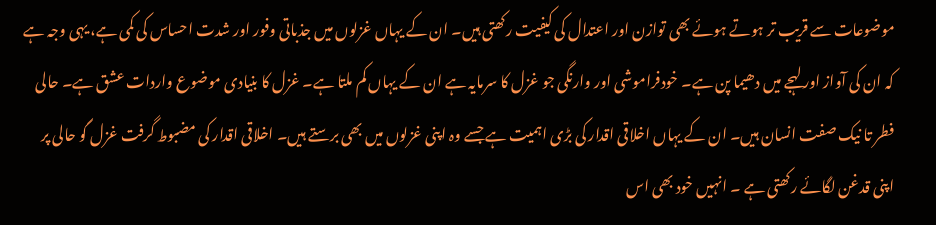موضوعات سے قریب تر ہوتے ہوئے بھی توازن اور اعتدال کی کیفیت رکھتی ہیں۔ ان کے یہاں غزلوں میں جذباتی وفور اور شدت احساس کی کمی ہے، یہی وجہ ہے کہ ان کی آواز اور لہجے میں دھیما پن ہے۔ خودفراموشی اور وارنگی جو غزل کا سرمایہ ہے ان کے یہاں کم ملتا ہے۔ غزل کا بنیادی موضوع واردات عشق ہے۔ حالی فطر تا نیک صفت انسان ہیں۔ ان کے یہاں اخلاقی اقدار کی بڑی اہمیت ہے جسے وہ اپنی غزلوں میں بھی برستے ہیں۔ اخلاقی اقدار کی مضبوط گرفت غزل گو حالی پر اپنی قدغن لگائے رکھتی ہے ۔ انہیں خود بھی اس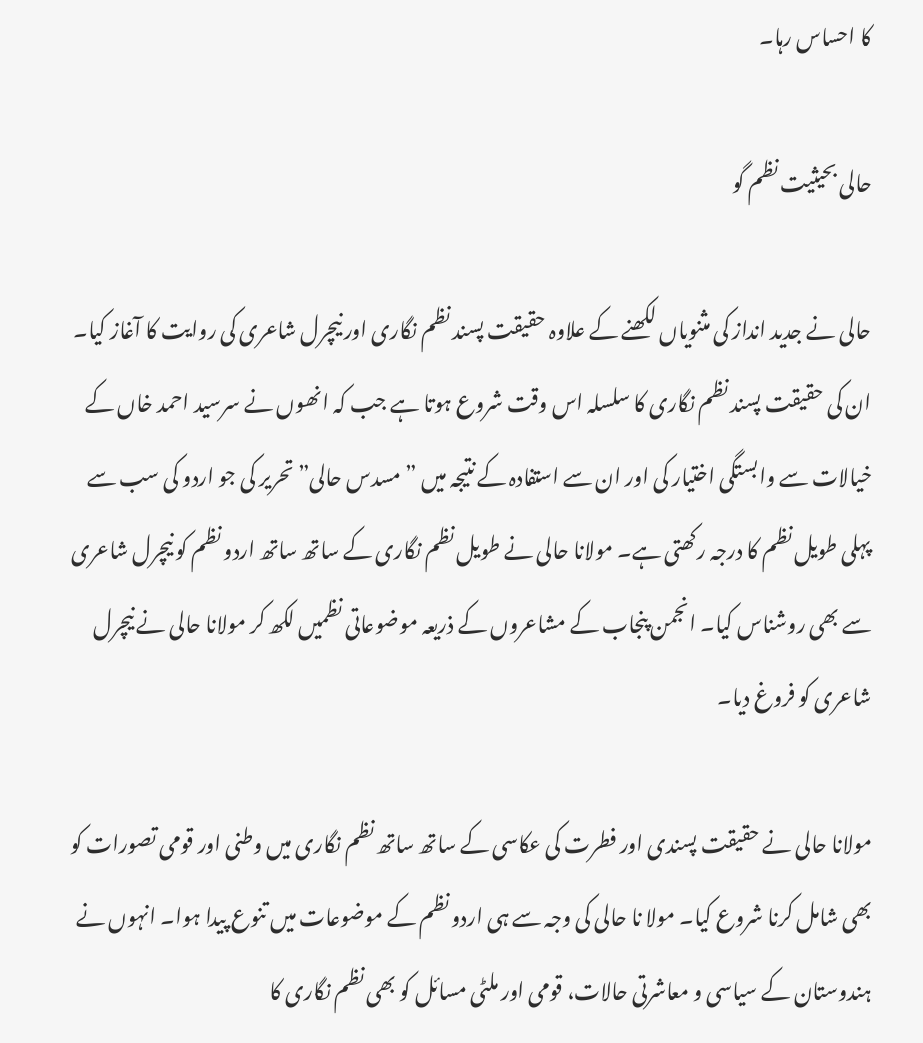کا احساس رہا۔

حالی بحیثیت نظم گو

حالی نے جدید انداز کی مثنویاں لکھنے کے علاوہ حقیقت پسند نظم نگاری اور نیچرل شاعری کی روایت کا آغاز کیا۔ ان کی حقیقت پسند نظم نگاری کا سلسلہ اس وقت شروع ہوتا ہے جب کہ انھوں نے سرسید احمد خاں کے خیالات سے وابستگی اختیار کی اور ان سے استفادہ کے نتیجہ میں ”مسدس حالی” تحریر کی جو اردو کی سب سے پہلی طویل نظم کا درجہ رکھتی ہے۔ مولانا حالی نے طویل نظم نگاری کے ساتھ ساتھ اردو نظم کو نیچرل شاعری سے بھی روشناس کیا۔ انجمن پنجاب کے مشاعروں کے ذریعہ موضوعاتی نظمیں لکھ کر مولانا حالی نے نیچرل شاعری کو فروغ دیا۔

مولانا حالی نے حقیقت پسندی اور فطرت کی عکاسی کے ساتھ ساتھ نظم نگاری میں وطنی اور قومی تصورات کو بھی شامل کرنا شروع کیا۔ مولا نا حالی کی وجہ سے ہی اردو نظم کے موضوعات میں تنوع پیدا ہوا۔ انہوں نے ہندوستان کے سیاسی و معاشرتی حالات، قومی اور ملٹی مسائل کو بھی نظم نگاری کا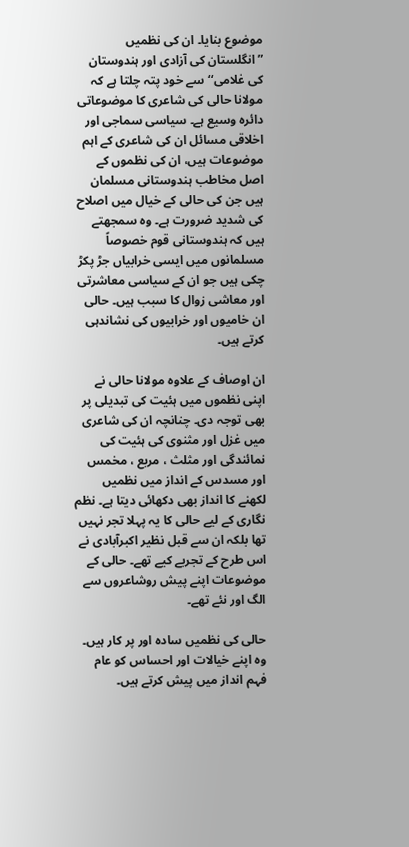موضوع بنایا۔ ان کی نظمیں ”انگلستان کی آزادی اور ہندوستان کی غلامی‘‘ سے خود پتہ چلتا ہے کہ مولانا حالی کی شاعری کا موضوعاتی دائرہ وسیع ہے۔ سیاسی سماجی اور اخلاقی مسائل ان کی شاعری کے اہم موضوعات ہیں، ان کی نظموں کے اصل مخاطب ہندوستانی مسلمان ہیں جن کی حالی کے خیال میں اصلاح کی شدید ضرورت ہے۔ وہ سمجھتے ہیں کہ ہندوستانی قوم خصوصاً مسلمانوں میں ایسی خرابیاں جڑ پکڑ چکی ہیں جو ان کے سیاسی معاشرتی اور معاشی زوال کا سبب ہیں۔ حالی ان خامیوں اور خرابیوں کی نشاندہی کرتے ہیں۔

ان اوصاف کے علاوہ مولانا حالی نے اپنی نظموں میں ہئیت کی تبدیلی پر بھی توجہ دی۔ چنانچہ ان کی شاعری میں غزل اور مثنوی کی ہئیت کی نمائندگی اور مثلث ، مربع ، مخمس اور مسدس کے انداز میں نظمیں لکھنے کا انداز بھی دکھائی دیتا ہے۔ نظم نگاری کے لیے حالی کا یہ پہلا تجر نہیں تھا بلکہ ان سے قبل نظیر اکبرآبادی نے اس طرح کے تجربے کیے تھے۔ حالی کے موضوعات اپنے پیش روشاعروں سے الگ اور نئے تھے۔

حالی کی نظمیں سادہ اور پر کار ہیں۔ وہ اپنے خیالات اور احساس کو عام فہم انداز میں پیش کرتے ہیں۔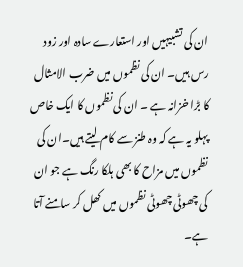ان کی تشبیہیں اور استعارے سادہ اور زود رس ہیں۔ ان کی نظموں میں ضرب الامثال کا بڑا خزانہ ہے ۔ ان کی نظموں کا ایک خاص پہلو یہ ہے کہ وہ طنز سے کام لیتے ہیں۔ان کی نظموں میں مزاح کا بھی ہلکا رنگ ہے جو ان کی چھوٹی چھوٹی نظموں میں کھل کر سامنے آتا ہے۔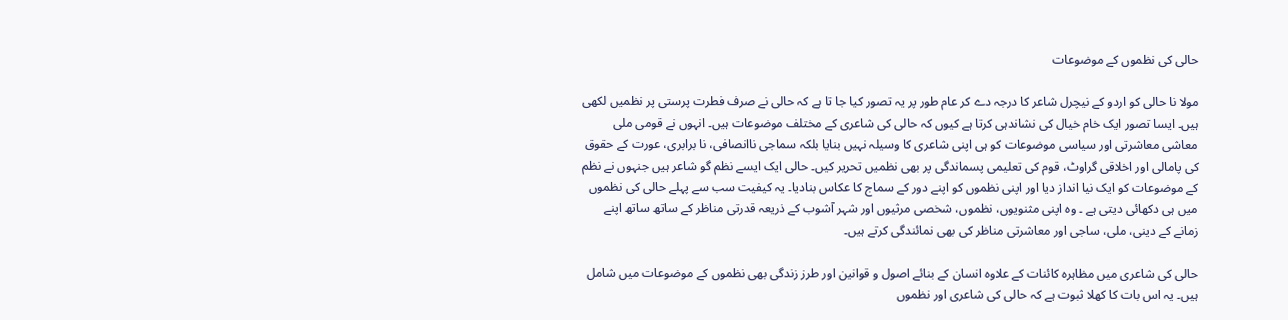حالی کی نظموں کے موضوعات

مولا نا حالی کو اردو کے نیچرل شاعر کا درجہ دے کر عام طور پر یہ تصور کیا جا تا ہے کہ حالی نے صرف فطرت پرستی پر نظمیں لکھی ہیں۔ ایسا تصور ایک خام خیال کی نشاندہی کرتا ہے کیوں کہ حالی کی شاعری کے مختلف موضوعات ہیں۔ انہوں نے قومی ملی معاشی معاشرتی اور سیاسی موضوعات کو ہی اپنی شاعری کا وسیلہ نہیں بنایا بلکہ سماجی ناانصافی، نا برابری، عورت کے حقوق کی پامالی اور اخلاقی گراوٹ، قوم کی تعلیمی پسماندگی پر بھی نظمیں تحریر کیں۔ حالی ایک ایسے نظم گو شاعر ہیں جنہوں نے نظم کے موضوعات کو ایک نیا انداز دیا اور اپنی نظموں کو اپنے دور کے سماج کا عکاس بنادیا۔ یہ کیفیت سب سے پہلے حالی کی نظموں میں ہی دکھائی دیتی ہے ۔ وہ اپنی مثنویوں، نظموں، شخصی مرثیوں اور شہر آشوب کے ذریعہ قدرتی مناظر کے ساتھ ساتھ اپنے زمانے کے دینی، ملی، ساجی اور معاشرتی مناظر کی بھی نمائندگی کرتے ہیں۔

حالی کی شاعری میں مظاہرہ کائنات کے علاوہ انسان کے بنائے اصول و قوانین اور طرز زندگی بھی نظموں کے موضوعات میں شامل ہیں۔ یہ اس بات کا کھلا ثبوت ہے کہ حالی کی شاعری اور نظموں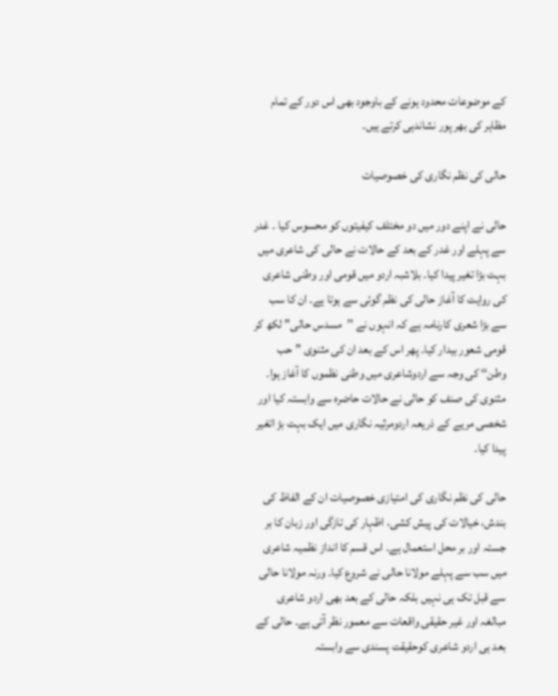کے موضوعات محدود ہونے کے باوجود بھی اس دور کے تمام مظاہر کی بھر پور نشاندہی کرتے ہیں۔

حالی کی نظم نگاری کی خصوصیات

حالی نے اپنے دور میں دو مختلف کیفیتوں کو محسوس کیا ۔ غدر سے پہلے اور غدر کے بعد کے حالات نے حالی کی شاعری میں بہت بڑا تغیر پیدا کیا۔ بلاشبہ اردو میں قومی اور وطنی شاعری کی روایت کا آغاز حالی کی نظم گوئی سے ہوتا ہے۔ ان کا سب سے بڑا شعری کارنامہ ہے کہ انہوں نے ’’مسدس حالی” لکھ کر قومی شعور بیدار کیا۔ پھر اس کے بعد ان کی مثنوی ”حب وطن‘‘ کی وجہ سے اردوشاعری میں وطنی نظموں کا آغاز ہوا۔ مثنوی کی صنف کو حالی نے حالات حاضرہ سے وابستہ کیا اور شخصی مریے کے ذریعہ اردومرثیہ نگاری میں ایک بہت بڑ اتغیر پیدا کیا۔

حالی کی نظم نگاری کی امتیازی خصوصیات ان کے الفاظ کی بندش، خیالات کی پیش کشی، اظہار کی تازگی اور زبان کا بر جستہ اور بر محل استعمال ہے۔ اس قسم کا انداز نظمیہ شاعری میں سب سے پہلے مولانا حالی نے شروع کیا۔ ورنہ مولانا حالی سے قبل تک ہی نہیں بلکہ حالی کے بعد بھی اردو شاعری مبالغہ اور غیر حقیقی واقعات سے معمور نظر آتی ہے۔ حالی کے بعد ہی اردو شاعری کوحقیقت پسندی سے وابستہ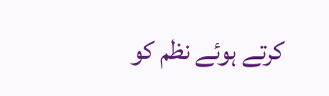کرتے ہوئے نظم کو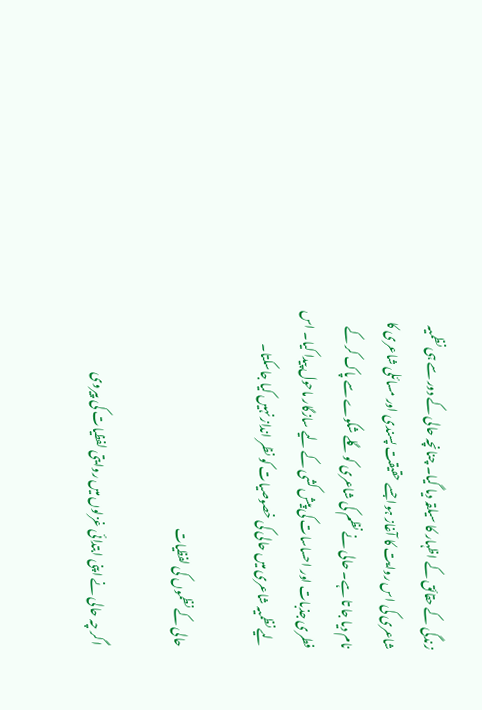زندگی کے حقائق کے اظہار کا سیلقہ دیا گیا۔ چنانچہ حالی کے دور سے ہی نظمیہ شاعری کی اس روایت کا آغاز ہوا جسے حقیقت پسندی اور مسائلی شاعری کا نام دیا جا تا ہے۔ حالی نے نظم کی شاعری کو گلے شکوے سے پاک کر کے فطری جذبات اور احساسات کی پیش کشی کے لیے سازگار ماحول پیدا کیا۔ اس لیے نظمیہ شاعری میں حالی کی خصوصیات کو نظر انداز نہیں کیا جاسکتا۔

حالی کے نظموں کی لفظیات

اگر چہ حالی نے اپنی ابتدائی غزلوں میں روایتی لفظیات کی پیروی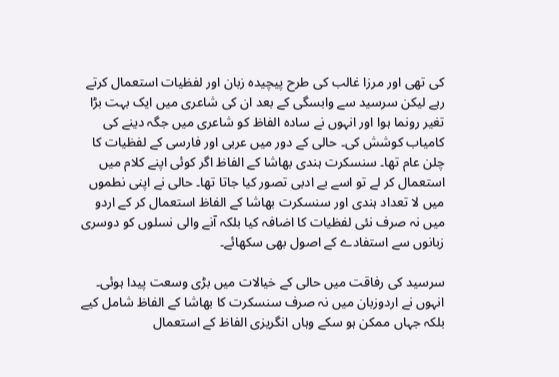کی تھی اور مرزا غالب کی طرح پیچیدہ زبان اور لفظیات استعمال کرتے رہے لیکن سرسید سے وابسگی کے بعد ان کی شاعری میں ایک بہت بڑا تغیر رونما ہوا اور انہوں نے سادہ الفاظ کو شاعری میں جگہ دینے کی کامیاب کوشش کی۔ حالی کے دور میں عربی اور فارسی کے لفظیات کا چلن عام تھا۔ سنسکرت ہندی بھاشا کے الفاظ اگر کوئی اپنے کلام میں استعمال کر لے تو اسے بے ادبی تصور کیا جاتا تھا۔ حالی نے اپنی نطموں میں لا تعداد ہندی اور سنسکرت بھاشا کے الفاظ استعمال کر کے اردو میں نہ صرف نئی لفظیات کا اضافہ کیا بلکہ آنے والی نسلوں کو دوسری زبانوں سے استفادے کے اصول بھی سکھائے۔

سرسید کی رفاقت میں حالی کے خیالات میں بڑی وسعت پیدا ہوئی۔ انہوں نے اردوزبان میں نہ صرف سنسکرت کا بھاشا کے الفاظ شامل کیے بلکہ جہاں ممکن ہو سکے وہاں انگریزی الفاظ کے استعمال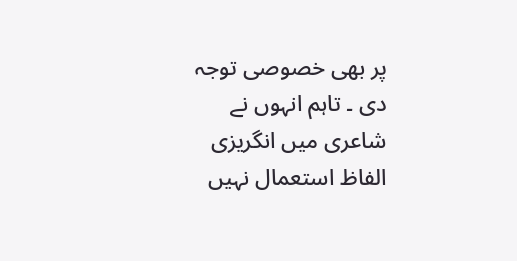پر بھی خصوصی توجہ دی ۔ تاہم انہوں نے شاعری میں انگریزی الفاظ استعمال نہیں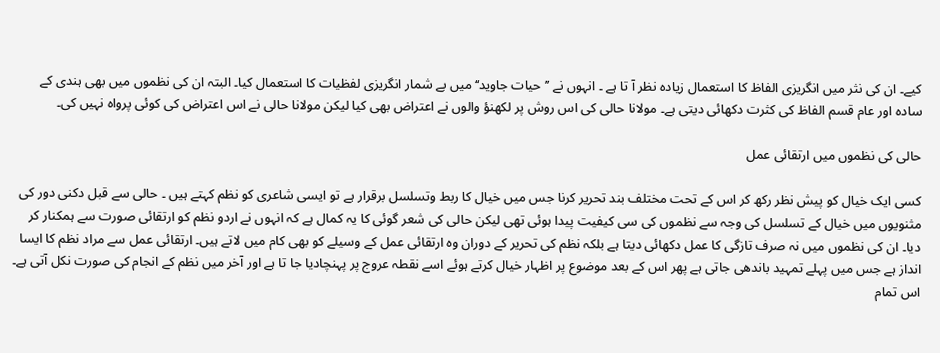کیے۔ ان کی نثر میں انگریزی الفاظ کا استعمال زیادہ نظر آ تا ہے ۔ انہوں نے ’’حیات جاوید‘‘ میں بے شمار انگریزی لفظیات کا استعمال کیا۔ البتہ ان کی نظموں میں بھی ہندی کے سادہ اور عام قسم الفاظ کی کثرت دکھائی دیتی ہے۔ مولانا حالی کی اس روش پر لکھنؤ والوں نے اعتراض بھی کیا لیکن مولانا حالی نے اس اعتراض کی کوئی پرواہ نہیں کی۔

حالی کی نظموں میں ارتقائی عمل

کسی ایک خیال کو پیش نظر رکھ کر اس کے تحت مختلف بند تحریر کرنا جس میں خیال کا ربط وتسلسل برقرار ہے تو ایسی شاعری کو نظم کہتے ہیں ۔ حالی سے قبل دکنی دور کی مثنویوں میں خیال کے تسلسل کی وجہ سے نظموں کی سی کیفیت پیدا ہوئی تھی لیکن حالی کی شعر گوئی کا یہ کمال ہے کہ انہوں نے اردو نظم کو ارتقائی صورت سے ہمکنار کر دیا۔ ان کی نظموں میں نہ صرف تازگی کا عمل دکھائی دیتا ہے بلکہ نظم کی تحریر کے دوران وہ ارتقائی عمل کے وسیلے کو بھی کام میں لاتے ہیں۔ ارتقائی عمل سے مراد نظم کا ایسا انداز ہے جس میں پہلے تمہید باندھی جاتی ہے پھر اس کے بعد موضوع پر اظہار خیال کرتے ہوئے اسے نقطہ عروج پر پہنچادیا جا تا ہے اور آخر میں نظم کے انجام کی صورت نکل آتی ہے۔ اس تمام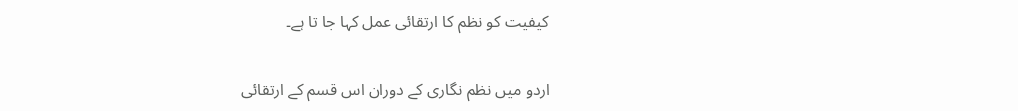کیفیت کو نظم کا ارتقائی عمل کہا جا تا ہے۔

اردو میں نظم نگاری کے دوران اس قسم کے ارتقائی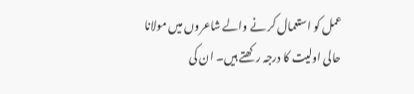عمل کو استعمال کر نے والے شاعروں میں مولانا حالی اولیت کا درجہ رکھتے ہیں۔ ان کی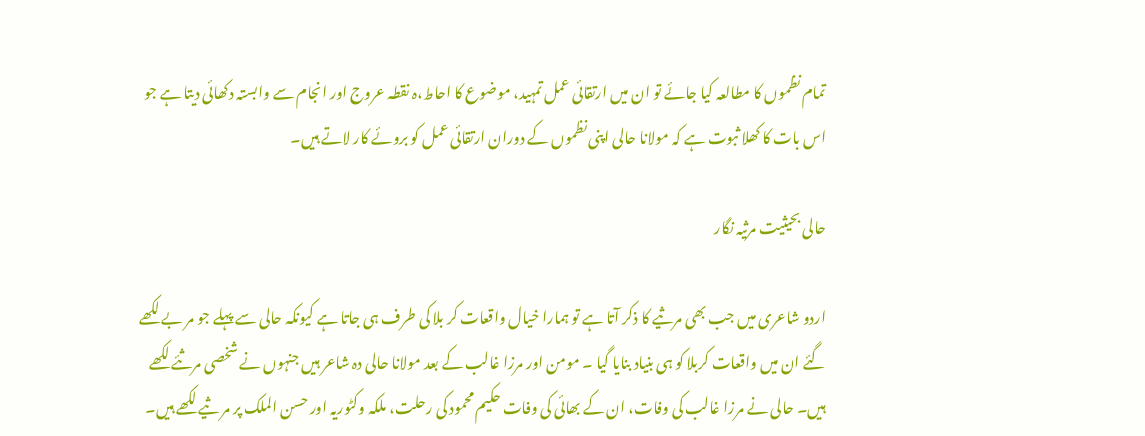تمام نظموں کا مطالعہ کیا جائے تو ان میں ارتقائی عمل تمہید، موضوع کا احاط،ہ نقطہ عروج اور انجام سے وابستہ دکھائی دیتا ہے جو اس بات کا کھلا ثبوت ہے کہ مولانا حالی اپنی نظموں کے دوران ارتقائی عمل کو بروئے کار لاتے ہیں۔

حالی بحیثیت مرثیہ نگار

اردو شاعری میں جب بھی مرثیے کا ذکر آتا ہے تو ہمارا خیال واقعات کر بلا کی طرف ہی جاتا ہے کیونکہ حالی سے پہلے جو مر بے لکھے گئے ان میں واقعات کربلا کو ہی بنیاد بنایا گیا ۔ مومن اور مرزا غالب کے بعد مولانا حالی دہ شاعر ہیں جنہوں نے شخصی مرثئے لکھے ہیں۔ حالی نے مرزا غالب کی وفات، ان کے بھائی کی وفات حکیم محمود کی رحلت، ملکہ وکٹوریہ اور حسن الملک پر مر ثیے لکھے ہیں۔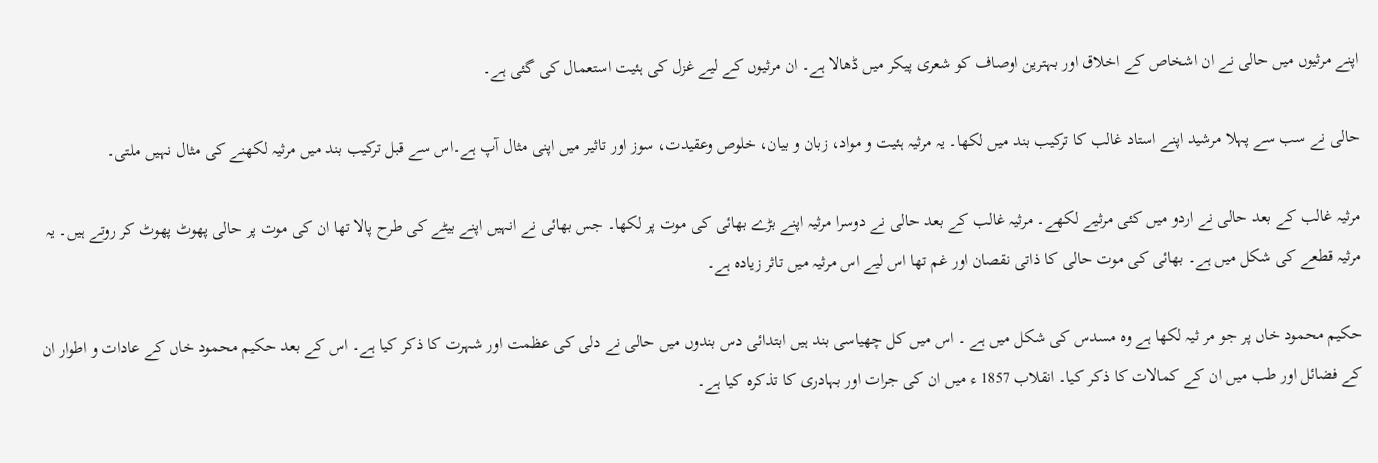اپنے مرثیوں میں حالی نے ان اشخاص کے اخلاق اور بہترین اوصاف کو شعری پیکر میں ڈھالا ہے۔ ان مرثیوں کے لیے غزل کی ہئیت استعمال کی گئی ہے۔

حالی نے سب سے پہلا مرشید اپنے استاد غالب کا ترکیب بند میں لکھا۔ یہ مرثیہ ہئیت و مواد، زبان و بیان، خلوص وعقیدت، سوز اور تاثیر میں اپنی مثال آپ ہے۔اس سے قبل ترکیب بند میں مرثیہ لکھنے کی مثال نہیں ملتی۔

مرثیہ غالب کے بعد حالی نے اردو میں کئی مرثیے لکھے۔ مرثیہ غالب کے بعد حالی نے دوسرا مرثیہ اپنے بڑے بھائی کی موت پر لکھا۔ جس بھائی نے انہیں اپنے بیٹے کی طرح پالا تھا ان کی موت پر حالی پھوٹ پھوٹ کر روتے ہیں۔ یہ مرثیہ قطعے کی شکل میں ہے۔ بھائی کی موت حالی کا ذاتی نقصان اور غم تھا اس لیے اس مرثیہ میں تاثر زیادہ ہے۔

حکیم محمود خاں پر جو مر ثیہ لکھا ہے وہ مسدس کی شکل میں ہے ۔ اس میں کل چھیاسی بند ہیں ابتدائی دس بندوں میں حالی نے دلی کی عظمت اور شہرت کا ذکر کیا ہے۔ اس کے بعد حکیم محمود خاں کے عادات و اطوار ان کے فضائل اور طب میں ان کے کمالات کا ذکر کیا۔ انقلاب 1857 ء میں ان کی جرات اور بہادری کا تذکرہ کیا ہے۔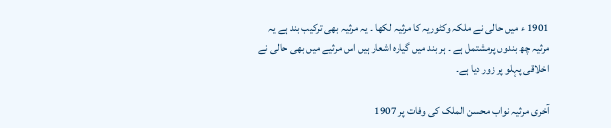1901 ء میں حالی نے ملکہ وکٹوریہ کا مرثیہ لکھا ۔ یہ مرثیہ بھی ترکیب بند ہے یہ مرثیہ چھ بندوں پرمشتمل ہے ۔ ہر بند میں گیارہ اشعار ہیں اس مرثیے میں بھی حالی نے اخلاقی پہلو پر زور دیا ہے۔

آخری مرثیہ نواب محسن الملک کی وفات پر 1907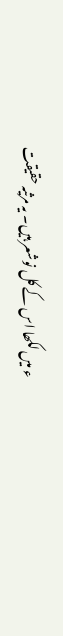ء میں لکھا اس کے کل نوشعر ہیں۔ یہ مرثیہ حقیقت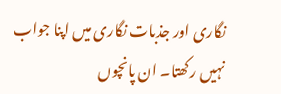نگاری اور جذبات نگاری میں اپنا جواب نہیں رکھتا۔ ان پانچوں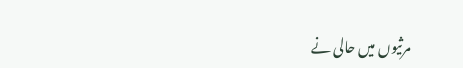مرثیوں میں حالی نے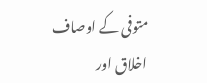متوفی کے اوصاف اخلاق اور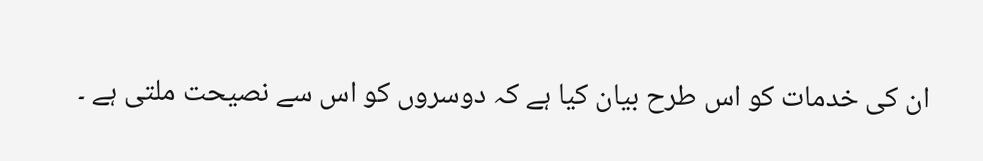ان کی خدمات کو اس طرح بیان کیا ہے کہ دوسروں کو اس سے نصیحت ملتی ہے ۔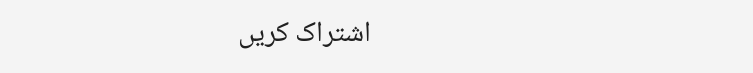اشتراک کریں